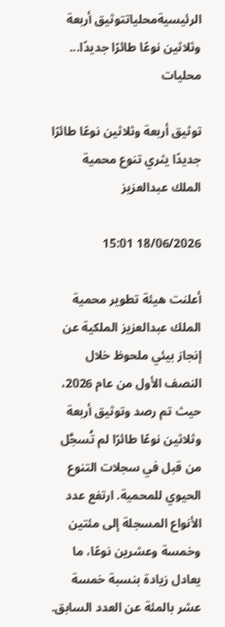الرئيسيةمحلياتتوثيق أربعة وثلاثين نوعًا طائرًا جديدًا...
محليات

توثيق أربعة وثلاثين نوعًا طائرًا جديدًا يثري تنوع محمية الملك عبدالعزيز

18/06/2026 15:01

أعلنت هيئة تطوير محمية الملك عبدالعزيز الملكية عن إنجاز بيئي ملحوظ خلال النصف الأول من عام 2026، حيث تم رصد وتوثيق أربعة وثلاثين نوعًا طائرًا لم تُسجَّل من قبل في سجلات التنوع الحيوي للمحمية. ارتفع عدد الأنواع المسجلة إلى مئتين وخمسة وعشرين نوعًا، ما يعادل زيادة بنسبة خمسة عشر بالمئة عن العدد السابق.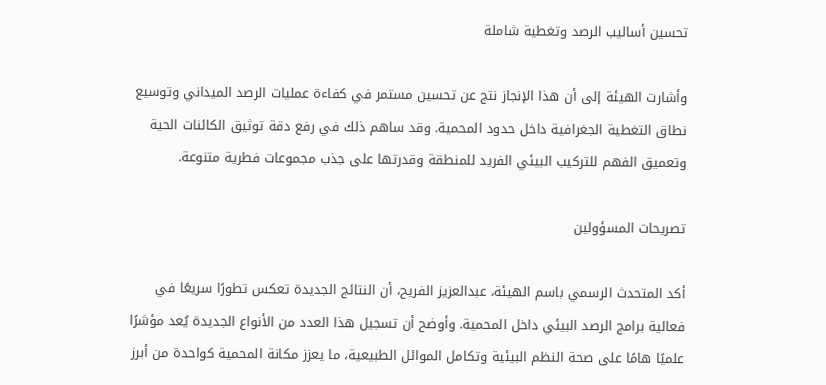تحسين أساليب الرصد وتغطية شاملة

وأشارت الهيئة إلى أن هذا الإنجاز نتج عن تحسين مستمر في كفاءة عمليات الرصد الميداني وتوسيع نطاق التغطية الجغرافية داخل حدود المحمية. وقد ساهم ذلك في رفع دقة توثيق الكائنات الحية وتعميق الفهم للتركيب البيئي الفريد للمنطقة وقدرتها على جذب مجموعات فطرية متنوعة.

تصريحات المسؤولين

أكد المتحدث الرسمي باسم الهيئة، عبدالعزيز الفريح، أن النتائج الجديدة تعكس تطورًا سريعًا في فعالية برامج الرصد البيئي داخل المحمية. وأوضح أن تسجيل هذا العدد من الأنواع الجديدة يُعد مؤشرًا علميًا هامًا على صحة النظم البيئية وتكامل الموائل الطبيعية، ما يعزز مكانة المحمية كواحدة من أبرز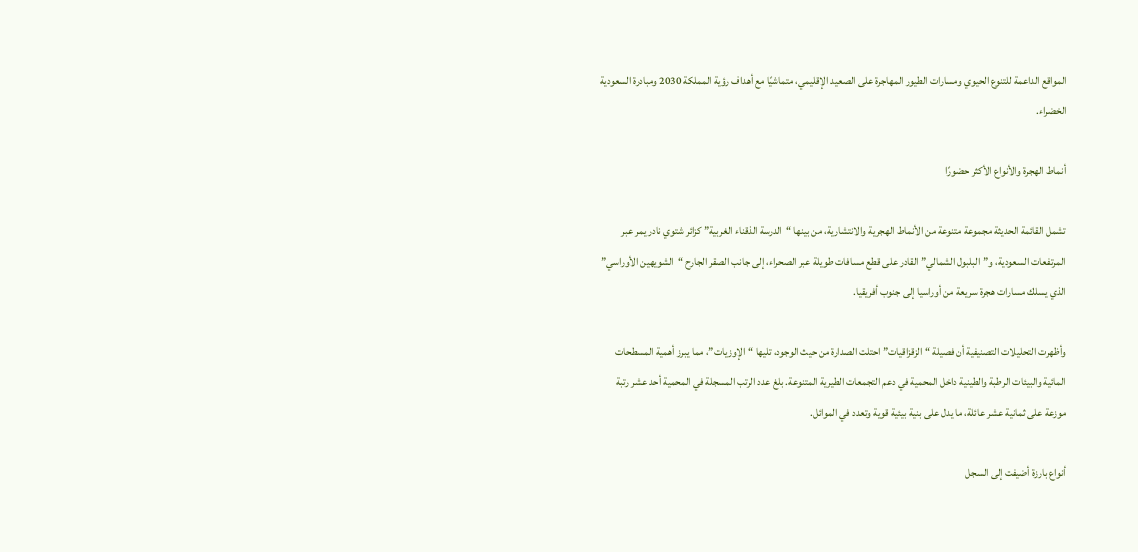المواقع الداعمة للتنوع الحيوي ومسارات الطيور المهاجرة على الصعيد الإقليمي، متماشيًا مع أهداف رؤية المملكة 2030 ومبادرة السعودية الخضراء.

أنماط الهجرة والأنواع الأكثر حضورًا

تشمل القائمة الحديثة مجموعة متنوعة من الأنماط الهجرية والانتشارية، من بينها “الدرسة الذقناء الغربية” كزائر شتوي نادر يمر عبر المرتفعات السعودية، و”البلبول الشمالي” القادر على قطع مسافات طويلة عبر الصحراء، إلى جانب الصقر الجارح “الشويهين الأوراسي” الذي يسلك مسارات هجرة سريعة من أوراسيا إلى جنوب أفريقيا.

وأظهرت التحليلات التصنيفية أن فصيلة “الزقزاقيات” احتلت الصدارة من حيث الوجود، تليها “الإوزيات”، مما يبرز أهمية المسطحات المائية والبيئات الرطبة والطينية داخل المحمية في دعم التجمعات الطيرية المتنوعة. بلغ عدد الرتب المسجلة في المحمية أحد عشر رتبة موزعة على ثمانية عشر عائلة، ما يدل على بنية بيئية قوية وتعدد في الموائل.

أنواع بارزة أضيفت إلى السجل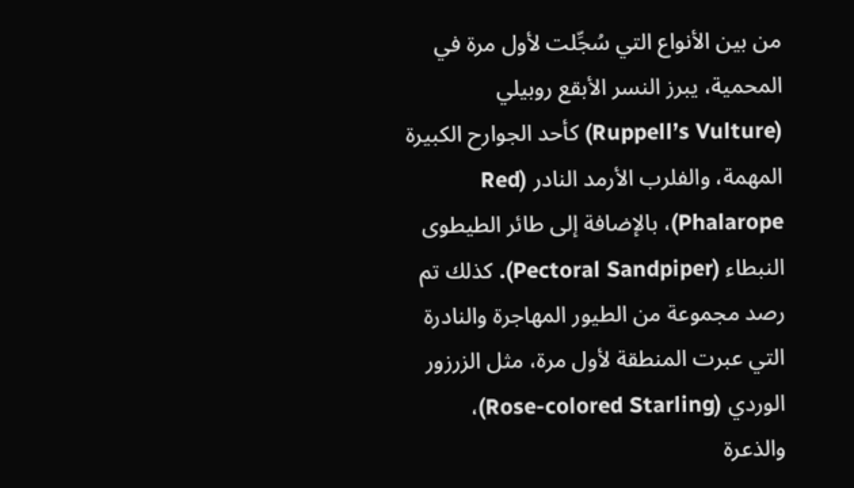من بين الأنواع التي سُجِّلت لأول مرة في المحمية، يبرز النسر الأبقع روبيلي (Ruppell’s Vulture) كأحد الجوارح الكبيرة المهمة، والفلرب الأرمد النادر (Red Phalarope)، بالإضافة إلى طائر الطيطوى النبطاء (Pectoral Sandpiper). كذلك تم رصد مجموعة من الطيور المهاجرة والنادرة التي عبرت المنطقة لأول مرة، مثل الزرزور الوردي (Rose-colored Starling)، والذعرة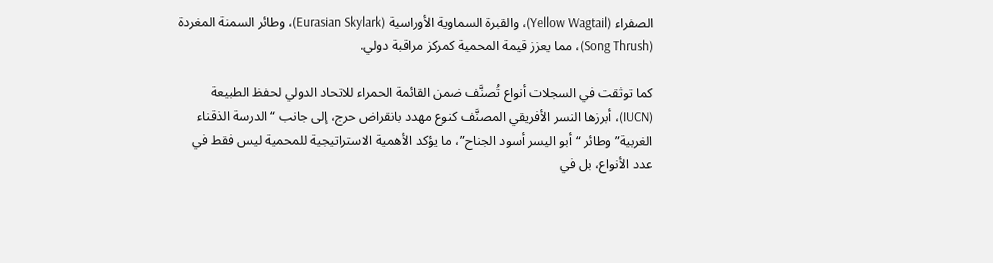الصفراء (Yellow Wagtail)، والقبرة السماوية الأوراسية (Eurasian Skylark)، وطائر السمنة المغردة (Song Thrush)، مما يعزز قيمة المحمية كمركز مراقبة دولي.

كما توثقت في السجلات أنواع تُصنَّف ضمن القائمة الحمراء للاتحاد الدولي لحفظ الطبيعة (IUCN)، أبرزها النسر الأفريقي المصنَّف كنوع مهدد بانقراض حرج، إلى جانب “الدرسة الذقناء الغربية” وطائر “أبو اليسر أسود الجناح”، ما يؤكد الأهمية الاستراتيجية للمحمية ليس فقط في عدد الأنواع، بل في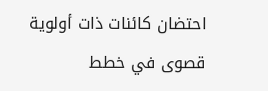احتضان كائنات ذات أولوية قصوى في خطط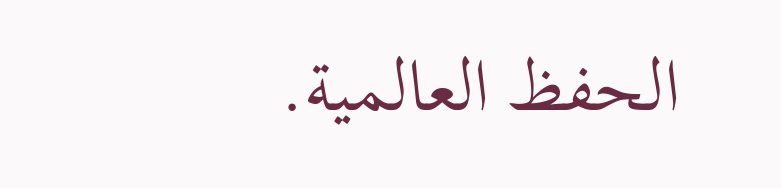الحفظ العالمية.